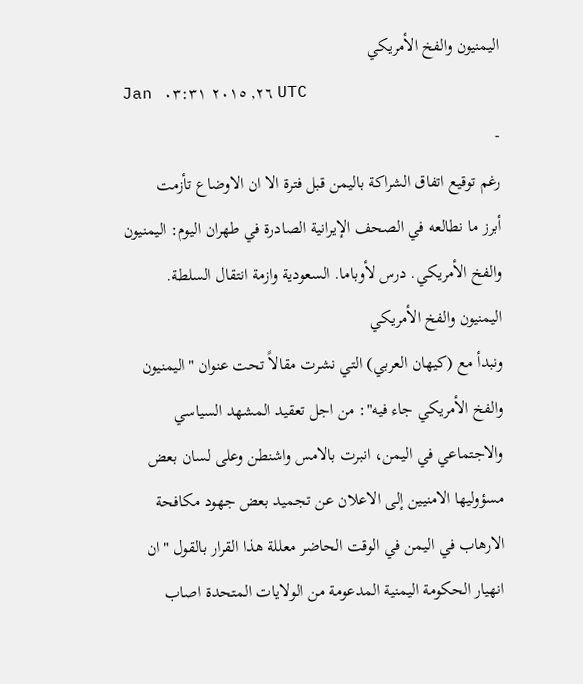اليمنيون والفخ الأمريكي
Jan ٢٦, ٢٠١٥ ٠٣:٣١ UTC
-
رغم توقيع اتفاق الشراكة باليمن قبل فترة الا ان الاوضاع تأزمت
أبرز ما نطالعه في الصحف الإيرانية الصادرة في طهران اليوم: اليمنيون والفخ الأمريكي. درس لأوباما. السعودية وازمة انتقال السلطة.
اليمنيون والفخ الأمريكي
ونبدأ مع (كيهان العربي) التي نشرت مقالاً تحت عنوان "اليمنيون والفخ الأمريكي جاء فيه": من اجل تعقيد المشهد السياسي والاجتماعي في اليمن، انبرت بالامس واشنطن وعلى لسان بعض مسؤوليها الامنيين إلى الاعلان عن تجميد بعض جهود مكافحة الارهاب في اليمن في الوقت الحاضر معللة هذا القرار بالقول "ان انهيار الحكومة اليمنية المدعومة من الولايات المتحدة اصاب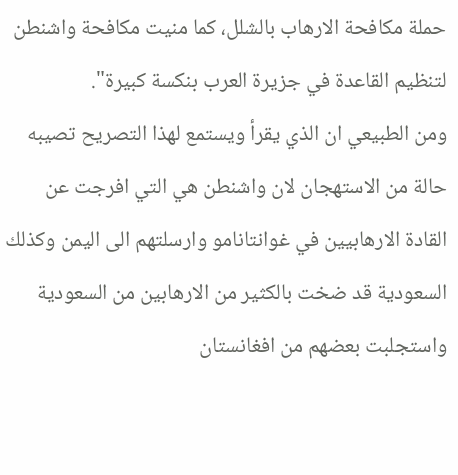حملة مكافحة الارهاب بالشلل، كما منيت مكافحة واشنطن لتنظيم القاعدة في جزيرة العرب بنكسة كبيرة".
ومن الطبيعي ان الذي يقرأ ويستمع لهذا التصريح تصيبه حالة من الاستهجان لان واشنطن هي التي افرجت عن القادة الارهابيين في غوانتانامو وارسلتهم الى اليمن وكذلك السعودية قد ضخت بالكثير من الارهابين من السعودية واستجلبت بعضهم من افغانستان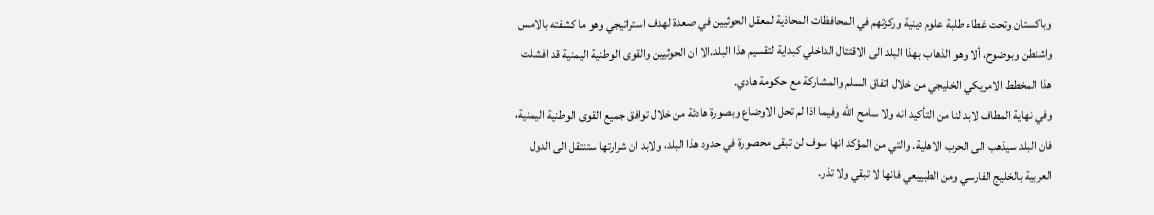وباكستان وتحت غطاء طلبة علوم دينية وركزتهم في المحافظات المحاذية لمعقل الحوثيين في صعدة لهدف استراتيجي وهو ما كشفته بالامس واشنطن وبوضوح، ألا وهو الذهاب بهذا البلد الى الاقتتال الداخلي كبداية لتقسيم هذا البلد.الا ان الحوثيين والقوى الوطنية اليمنية قد افشلت هذا المخطط الامريكي الخليجي من خلال اتفاق السلم والمشاركة مع حكومة هادي.
وفي نهاية المطاف لابد لنا من التأكيد انه ولا سامح الله وفيما اذا لم تحل الاوضاع وبصورة هادئة من خلال توافق جميع القوى الوطنية اليمنية، فان البلد سيذهب الى الحرب الاهلية. والتي من المؤكد انها سوف لن تبقى محصورة في حدود هذا البلد، ولابد ان شرارتها ستنتقل الى الدول العربية بالخليج الفارسي ومن الطبييعي فانها لا تبقي ولا تذر.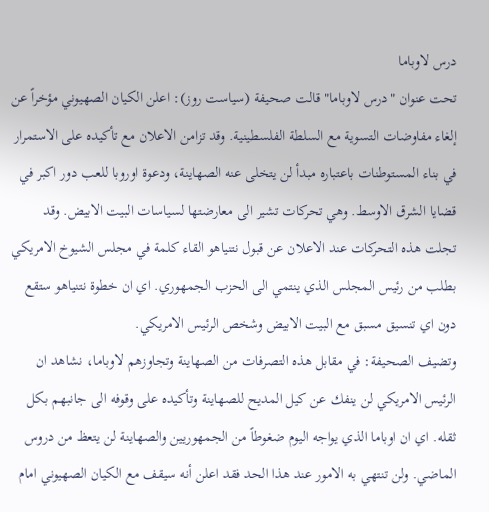درس لاوباما
تحت عنوان "درس لاوباما" قالت صحيفة (سياست روز): اعلن الكيان الصهيوني مؤخراً عن إلغاء مفاوضات التسوية مع السلطة الفلسطينية. وقد تزامن الاعلان مع تأكيده على الاستمرار في بناء المستوطنات باعتباره مبدأ لن يتخلى عنه الصهاينة، ودعوة اوروبا للعب دور اكبر في قضايا الشرق الاوسط. وهي تحركات تشير الى معارضتها لسياسات البيت الابيض. وقد تجلت هذه التحركات عند الاعلان عن قبول نتنياهو القاء كلمة في مجلس الشيوخ الامريكي بطلب من رئيس المجلس الذي ينتمي الى الحزب الجمهوري. اي ان خطوة نتنياهو ستقع دون اي تنسيق مسبق مع البيت الابيض وشخص الرئيس الامريكي.
وتضيف الصحيفة: في مقابل هذه التصرفات من الصهاينة وتجاوزهم لاوباما، نشاهد ان الرئيس الامريكي لن ينفك عن كيل المديح للصهاينة وتأكيده على وقوفه الى جانبهم بكل ثقله. اي ان اوباما الذي يواجه اليوم ضغوطاً من الجمهوريين والصهاينة لن يتعظ من دروس الماضي. ولن تنتهي به الامور عند هذا الحد فقد اعلن أنه سيقف مع الكيان الصهيوني امام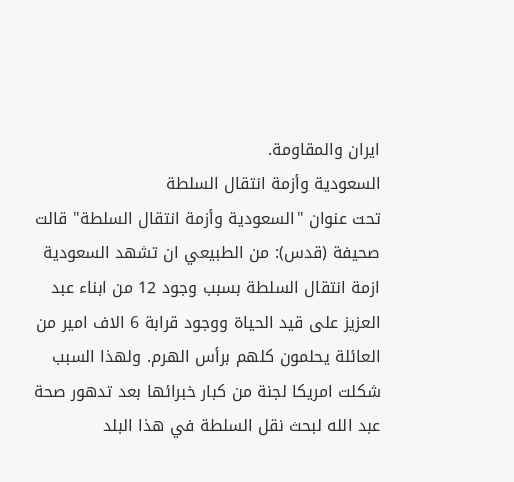ايران والمقاومة.
السعودية وأزمة انتقال السلطة
تحت عنوان "السعودية وأزمة انتقال السلطة" قالت صحيفة (قدس): من الطبيعي ان تشهد السعودية ازمة انتقال السلطة بسبب وجود 12 من ابناء عبد العزيز على قيد الحياة ووجود قرابة 6 الاف امير من العائلة يحلمون كلهم برأس الهرم. ولهذا السبب شكلت امريكا لجنة من كبار خبرائها بعد تدهور صحة عبد الله لبحث نقل السلطة في هذا البلد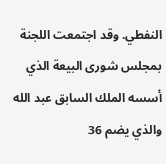النفطي. وقد اجتمعت اللجنة بمجلس شورى البيعة الذي أسسه الملك السابق عبد الله والذي يضم 36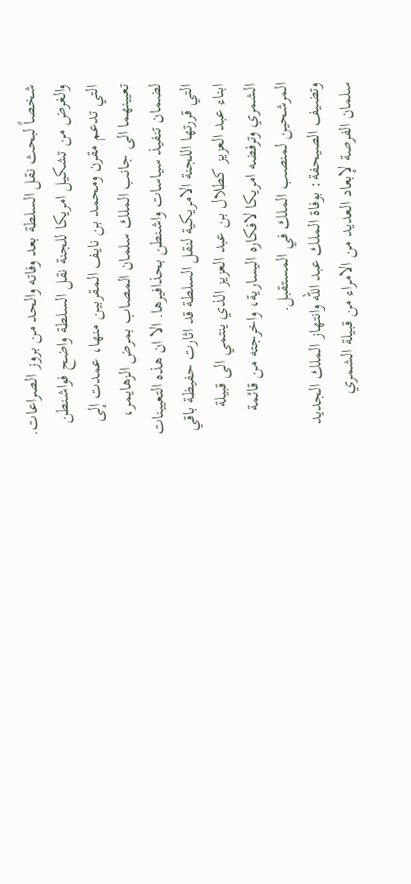شخصاً لبحث نقل السلطة بعد وفاته والحد من بروز الصراعات. والغرض من تشكيل امريكا للجنة نقل السلطة واضح فواشنطن التي تدعم مقرن ومحمد بن نايف المقربين منها، عمدت إلى تعيينهما الى جانب الملك سلمان المصاب بمرض الزهايمر، لضمان تنفيذ سياسات واشنطن بحذافيرها. الا ان هذه التعيينات التي قررتها اللجنة الامريكية لنقل السلطة قد اثارت حفيظة باقي ابناء عبد العزيز كطلال بن عبد العزيز الذي ينتمي الى قبيلة الشمري وترفضه امريكا لافكاره اليسارية، واخرجته من قائمة المرشحين لمنصب الملك في المستقبل.
وتضيف الصيحفة: بوفاة الملك عبد الله وانتهاز الملك الجديد سلمان الفرصة لإبعاد العديد من الامراء من قبيلة الشمري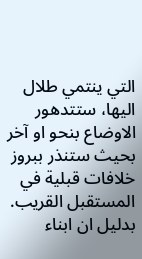التي ينتمي طلال اليها، ستتدهور الاوضاع بنحو او آخر بحيث ستنذر ببروز خلافات قبلية في المستقبل القريب. بدليل ان ابناء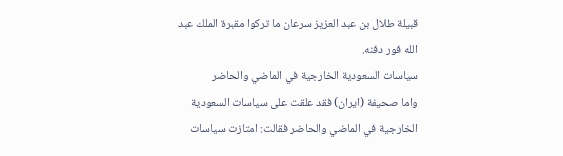قبيلة طلال بن عبد العزيز سرعان ما تركوا مقبرة الملك عبد الله فور دفنه.
سياسات السعودية الخارجية في الماضي والحاضر
واما صحيفة (ايران) فقد علقت على سياسات السعودية الخارجية في الماضي والحاضر فقالت: امتازت سياسات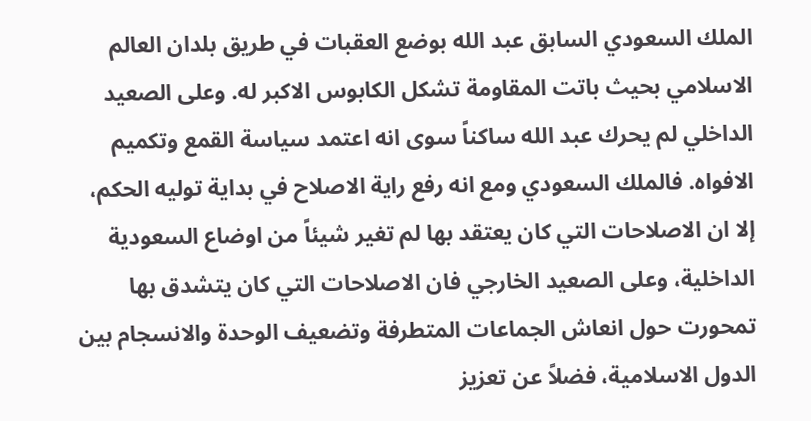الملك السعودي السابق عبد الله بوضع العقبات في طريق بلدان العالم الاسلامي بحيث باتت المقاومة تشكل الكابوس الاكبر له. وعلى الصعيد الداخلي لم يحرك عبد الله ساكناً سوى انه اعتمد سياسة القمع وتكميم الافواه. فالملك السعودي ومع انه رفع راية الاصلاح في بداية توليه الحكم، إلا ان الاصلاحات التي كان يعتقد بها لم تغير شيئاً من اوضاع السعودية الداخلية، وعلى الصعيد الخارجي فان الاصلاحات التي كان يتشدق بها تمحورت حول انعاش الجماعات المتطرفة وتضعيف الوحدة والانسجام بين الدول الاسلامية، فضلاً عن تعزيز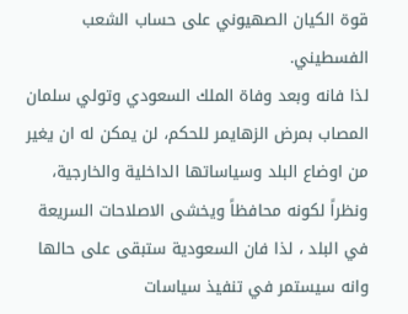قوة الكيان الصهيوني على حساب الشعب الفسطيني.
لذا فانه وبعد وفاة الملك السعودي وتولي سلمان المصاب بمرض الزهايمر للحكم، لن يمكن له ان يغير من اوضاع البلد وسياساتها الداخلية والخارجية، ونظراً لكونه محافظاً ويخشى الاصلاحات السريعة في البلد ، لذا فان السعودية ستبقى على حالها وانه سيستمر في تنفيذ سياسات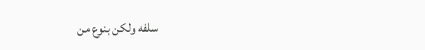سلفه ولكن بنوع من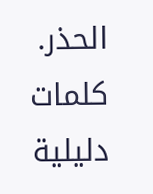الحذر.
كلمات دليلية